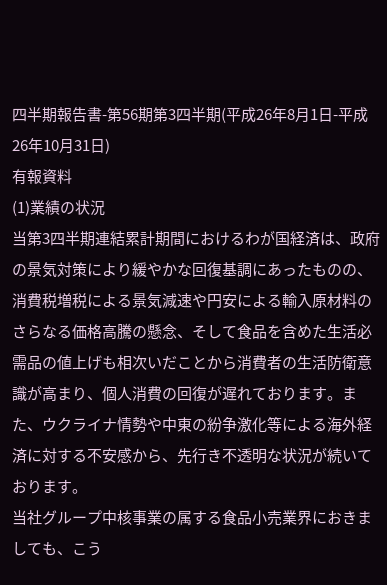四半期報告書-第56期第3四半期(平成26年8月1日-平成26年10月31日)
有報資料
(1)業績の状況
当第3四半期連結累計期間におけるわが国経済は、政府の景気対策により緩やかな回復基調にあったものの、消費税増税による景気減速や円安による輸入原材料のさらなる価格高騰の懸念、そして食品を含めた生活必需品の値上げも相次いだことから消費者の生活防衛意識が高まり、個人消費の回復が遅れております。また、ウクライナ情勢や中東の紛争激化等による海外経済に対する不安感から、先行き不透明な状況が続いております。
当社グループ中核事業の属する食品小売業界におきましても、こう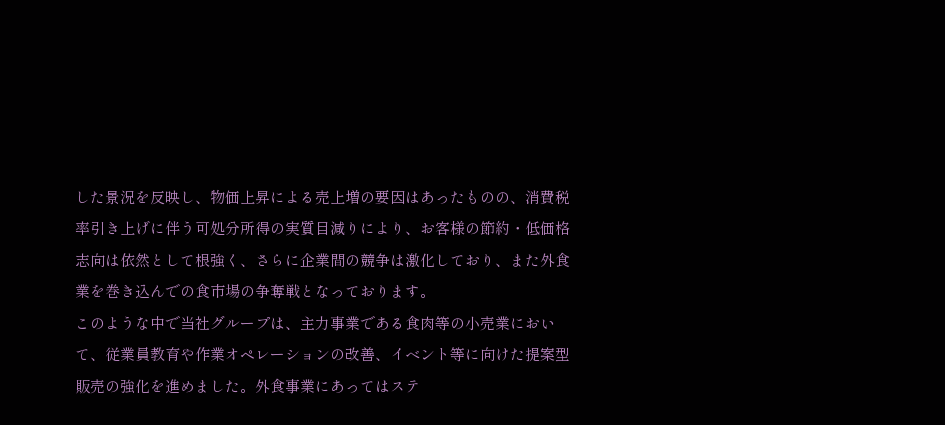した景況を反映し、物価上昇による売上増の要因はあったものの、消費税率引き上げに伴う可処分所得の実質目減りにより、お客様の節約・低価格志向は依然として根強く、さらに企業間の競争は激化しており、また外食業を巻き込んでの食市場の争奪戦となっております。
このような中で当社グループは、主力事業である食肉等の小売業において、従業員教育や作業オペレーションの改善、イベント等に向けた提案型販売の強化を進めました。外食事業にあってはステ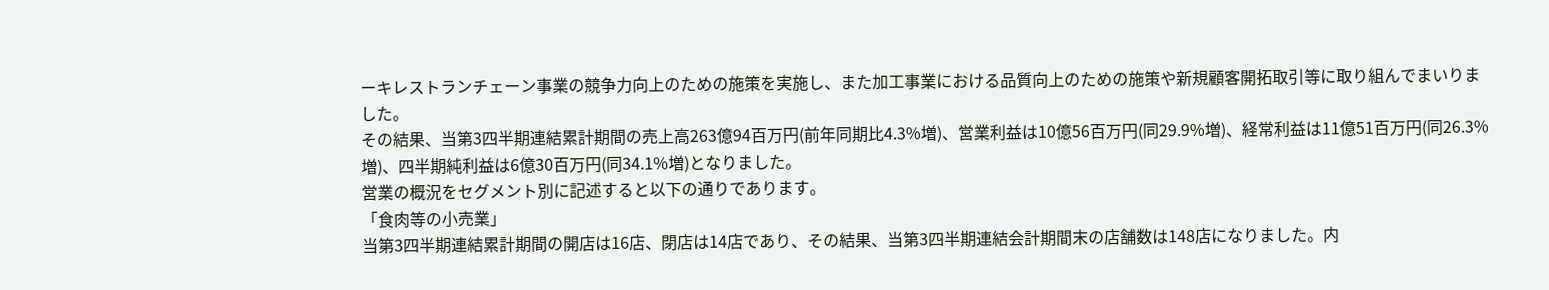ーキレストランチェーン事業の競争力向上のための施策を実施し、また加工事業における品質向上のための施策や新規顧客開拓取引等に取り組んでまいりました。
その結果、当第3四半期連結累計期間の売上高263億94百万円(前年同期比4.3%増)、営業利益は10億56百万円(同29.9%増)、経常利益は11億51百万円(同26.3%増)、四半期純利益は6億30百万円(同34.1%増)となりました。
営業の概況をセグメント別に記述すると以下の通りであります。
「食肉等の小売業」
当第3四半期連結累計期間の開店は16店、閉店は14店であり、その結果、当第3四半期連結会計期間末の店舗数は148店になりました。内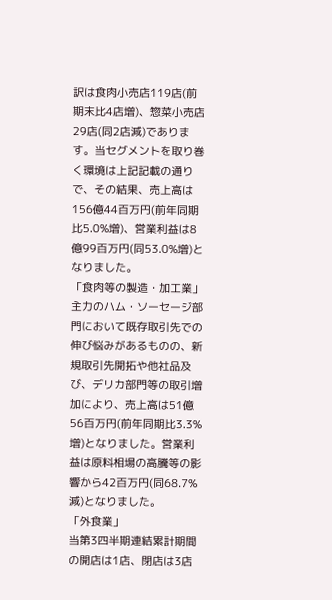訳は食肉小売店119店(前期末比4店増)、惣菜小売店29店(同2店減)であります。当セグメントを取り巻く環境は上記記載の通りで、その結果、売上高は156億44百万円(前年同期比5.0%増)、営業利益は8億99百万円(同53.0%増)となりました。
「食肉等の製造・加工業」
主力のハム・ソーセージ部門において既存取引先での伸び悩みがあるものの、新規取引先開拓や他社品及び、デリカ部門等の取引増加により、売上高は51億56百万円(前年同期比3.3%増)となりました。営業利益は原料相場の高騰等の影響から42百万円(同68.7%減)となりました。
「外食業」
当第3四半期連結累計期間の開店は1店、閉店は3店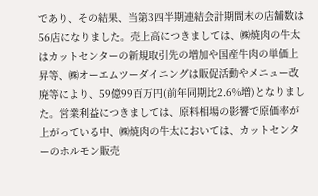であり、その結果、当第3四半期連結会計期間末の店舗数は56店になりました。売上高につきましては、㈱焼肉の牛太はカットセンターの新規取引先の増加や国産牛肉の単価上昇等、㈱オーエムツーダイニングは販促活動やメニュー改廃等により、59億99百万円(前年同期比2.6%増)となりました。営業利益につきましては、原料相場の影響で原価率が上がっている中、㈱焼肉の牛太においては、カットセンターのホルモン販売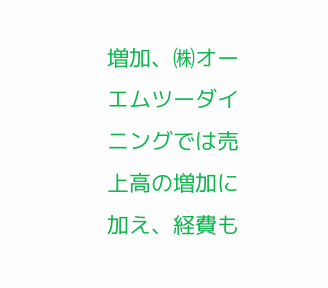増加、㈱オーエムツーダイニングでは売上高の増加に加え、経費も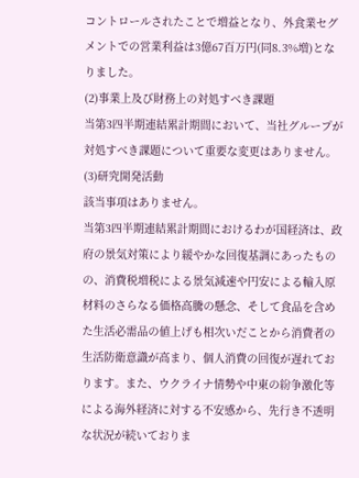コントロールされたことで増益となり、外食業セグメントでの営業利益は3億67百万円(同8.3%増)となりました。
(2)事業上及び財務上の対処すべき課題
当第3四半期連結累計期間において、当社グループが対処すべき課題について重要な変更はありません。
(3)研究開発活動
該当事項はありません。
当第3四半期連結累計期間におけるわが国経済は、政府の景気対策により緩やかな回復基調にあったものの、消費税増税による景気減速や円安による輸入原材料のさらなる価格高騰の懸念、そして食品を含めた生活必需品の値上げも相次いだことから消費者の生活防衛意識が高まり、個人消費の回復が遅れております。また、ウクライナ情勢や中東の紛争激化等による海外経済に対する不安感から、先行き不透明な状況が続いておりま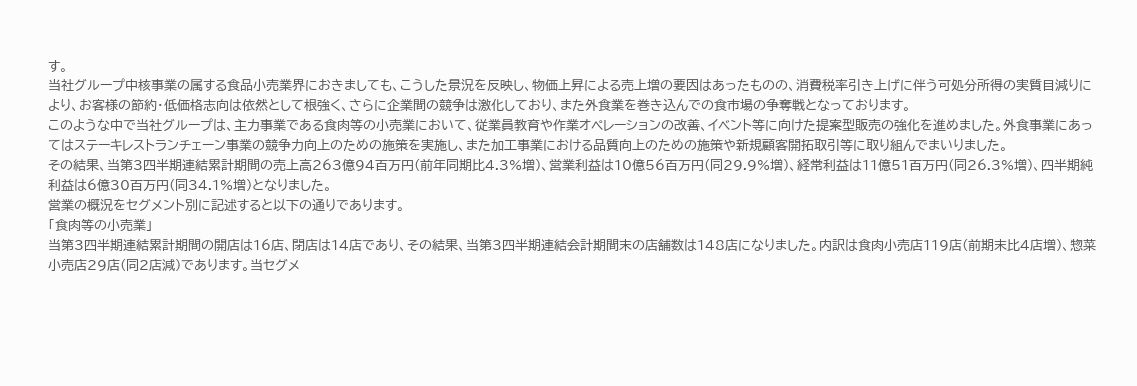す。
当社グループ中核事業の属する食品小売業界におきましても、こうした景況を反映し、物価上昇による売上増の要因はあったものの、消費税率引き上げに伴う可処分所得の実質目減りにより、お客様の節約・低価格志向は依然として根強く、さらに企業間の競争は激化しており、また外食業を巻き込んでの食市場の争奪戦となっております。
このような中で当社グループは、主力事業である食肉等の小売業において、従業員教育や作業オペレーションの改善、イベント等に向けた提案型販売の強化を進めました。外食事業にあってはステーキレストランチェーン事業の競争力向上のための施策を実施し、また加工事業における品質向上のための施策や新規顧客開拓取引等に取り組んでまいりました。
その結果、当第3四半期連結累計期間の売上高263億94百万円(前年同期比4.3%増)、営業利益は10億56百万円(同29.9%増)、経常利益は11億51百万円(同26.3%増)、四半期純利益は6億30百万円(同34.1%増)となりました。
営業の概況をセグメント別に記述すると以下の通りであります。
「食肉等の小売業」
当第3四半期連結累計期間の開店は16店、閉店は14店であり、その結果、当第3四半期連結会計期間末の店舗数は148店になりました。内訳は食肉小売店119店(前期末比4店増)、惣菜小売店29店(同2店減)であります。当セグメ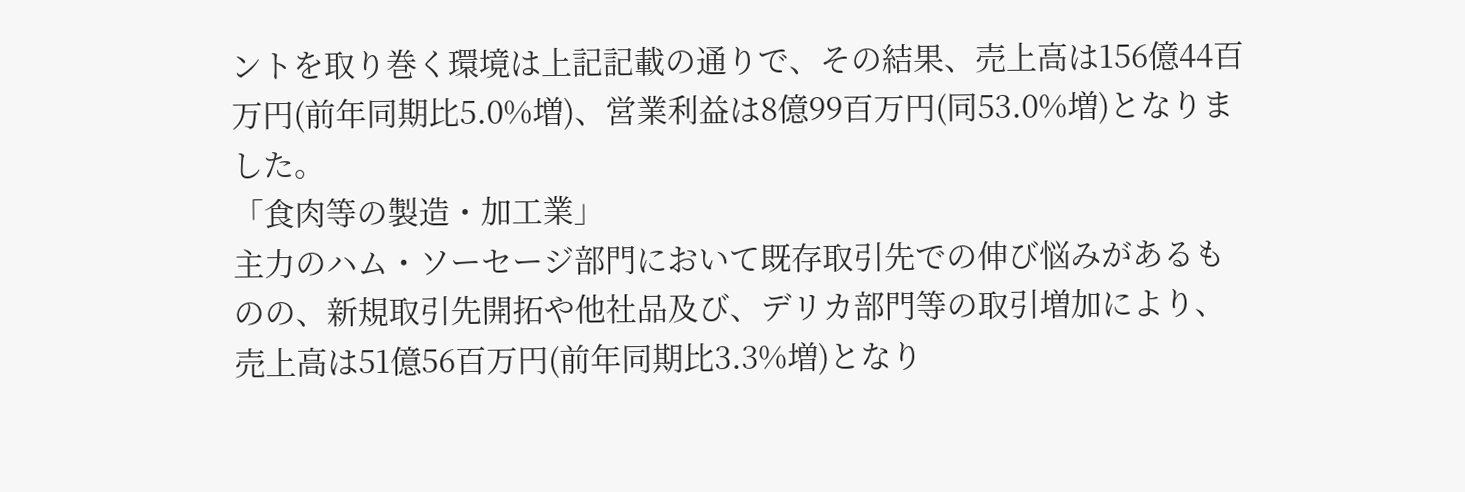ントを取り巻く環境は上記記載の通りで、その結果、売上高は156億44百万円(前年同期比5.0%増)、営業利益は8億99百万円(同53.0%増)となりました。
「食肉等の製造・加工業」
主力のハム・ソーセージ部門において既存取引先での伸び悩みがあるものの、新規取引先開拓や他社品及び、デリカ部門等の取引増加により、売上高は51億56百万円(前年同期比3.3%増)となり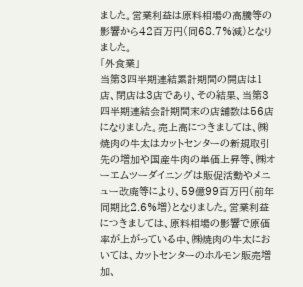ました。営業利益は原料相場の高騰等の影響から42百万円(同68.7%減)となりました。
「外食業」
当第3四半期連結累計期間の開店は1店、閉店は3店であり、その結果、当第3四半期連結会計期間末の店舗数は56店になりました。売上高につきましては、㈱焼肉の牛太はカットセンターの新規取引先の増加や国産牛肉の単価上昇等、㈱オーエムツーダイニングは販促活動やメニュー改廃等により、59億99百万円(前年同期比2.6%増)となりました。営業利益につきましては、原料相場の影響で原価率が上がっている中、㈱焼肉の牛太においては、カットセンターのホルモン販売増加、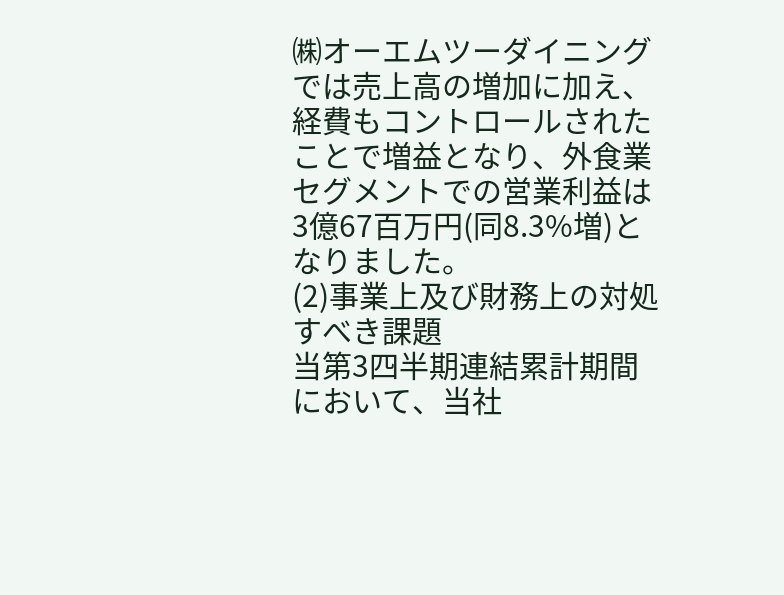㈱オーエムツーダイニングでは売上高の増加に加え、経費もコントロールされたことで増益となり、外食業セグメントでの営業利益は3億67百万円(同8.3%増)となりました。
(2)事業上及び財務上の対処すべき課題
当第3四半期連結累計期間において、当社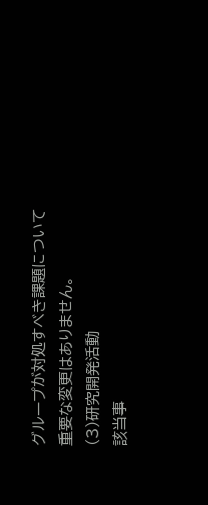グループが対処すべき課題について重要な変更はありません。
(3)研究開発活動
該当事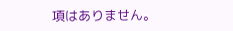項はありません。